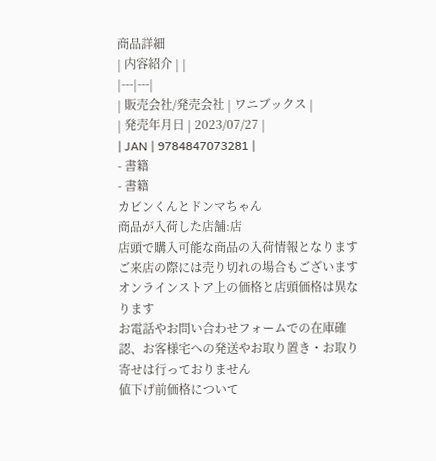商品詳細
| 内容紹介 | |
|---|---|
| 販売会社/発売会社 | ワニブックス |
| 発売年月日 | 2023/07/27 |
| JAN | 9784847073281 |
- 書籍
- 書籍
カビンくんとドンマちゃん
商品が入荷した店舗:店
店頭で購入可能な商品の入荷情報となります
ご来店の際には売り切れの場合もございます
オンラインストア上の価格と店頭価格は異なります
お電話やお問い合わせフォームでの在庫確認、お客様宅への発送やお取り置き・お取り寄せは行っておりません
値下げ前価格について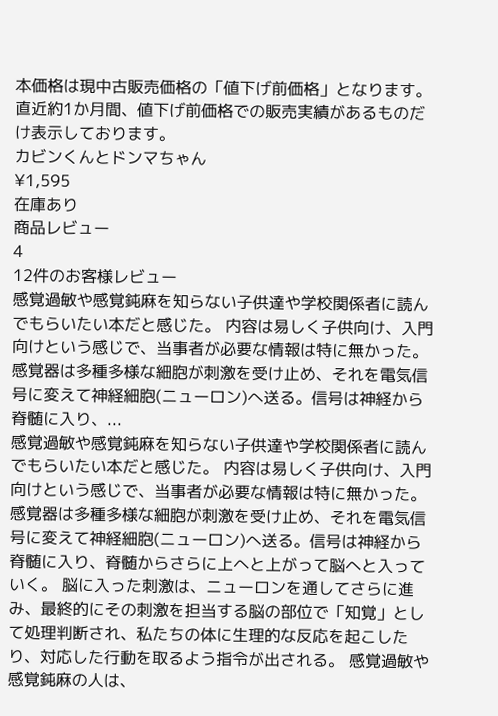本価格は現中古販売価格の「値下げ前価格」となります。
直近約1か月間、値下げ前価格での販売実績があるものだけ表示しております。
カビンくんとドンマちゃん
¥1,595
在庫あり
商品レビュー
4
12件のお客様レビュー
感覚過敏や感覚鈍麻を知らない子供達や学校関係者に読んでもらいたい本だと感じた。 内容は易しく子供向け、入門向けという感じで、当事者が必要な情報は特に無かった。 感覚器は多種多様な細胞が刺激を受け止め、それを電気信号に変えて神経細胞(ニューロン)へ送る。信号は神経から脊髄に入り、...
感覚過敏や感覚鈍麻を知らない子供達や学校関係者に読んでもらいたい本だと感じた。 内容は易しく子供向け、入門向けという感じで、当事者が必要な情報は特に無かった。 感覚器は多種多様な細胞が刺激を受け止め、それを電気信号に変えて神経細胞(ニューロン)へ送る。信号は神経から脊髄に入り、脊髄からさらに上へと上がって脳へと入っていく。 脳に入った刺激は、ニューロンを通してさらに進み、最終的にその刺激を担当する脳の部位で「知覚」として処理判断され、私たちの体に生理的な反応を起こしたり、対応した行動を取るよう指令が出される。 感覚過敏や感覚鈍麻の人は、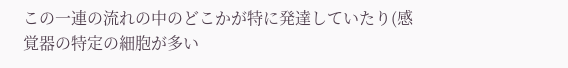この一連の流れの中のどこかが特に発達していたり(感覚器の特定の細胞が多い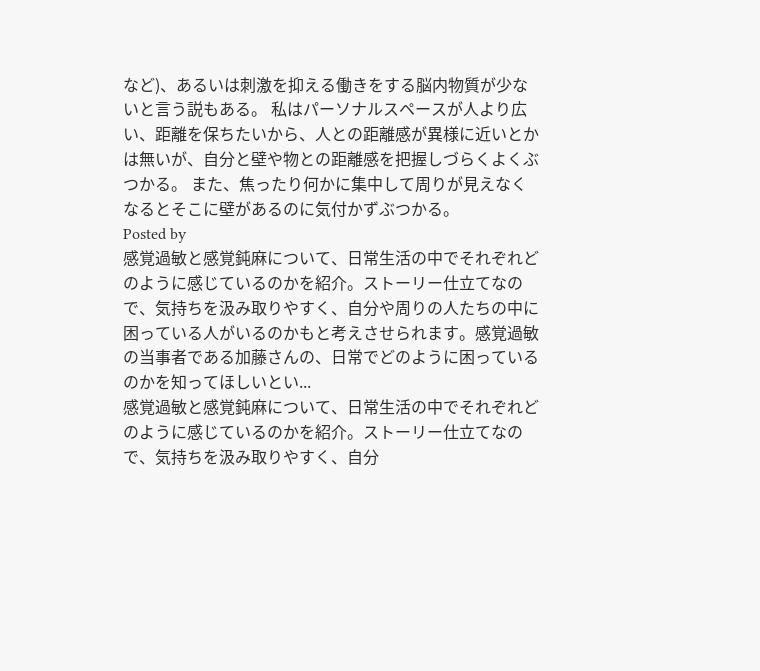など)、あるいは刺激を抑える働きをする脳内物質が少ないと言う説もある。 私はパーソナルスペースが人より広い、距離を保ちたいから、人との距離感が異様に近いとかは無いが、自分と壁や物との距離感を把握しづらくよくぶつかる。 また、焦ったり何かに集中して周りが見えなくなるとそこに壁があるのに気付かずぶつかる。
Posted by
感覚過敏と感覚鈍麻について、日常生活の中でそれぞれどのように感じているのかを紹介。ストーリー仕立てなので、気持ちを汲み取りやすく、自分や周りの人たちの中に困っている人がいるのかもと考えさせられます。感覚過敏の当事者である加藤さんの、日常でどのように困っているのかを知ってほしいとい...
感覚過敏と感覚鈍麻について、日常生活の中でそれぞれどのように感じているのかを紹介。ストーリー仕立てなので、気持ちを汲み取りやすく、自分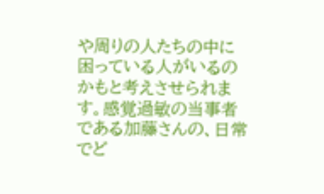や周りの人たちの中に困っている人がいるのかもと考えさせられます。感覚過敏の当事者である加藤さんの、日常でど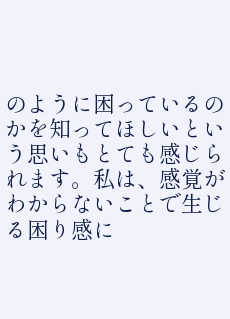のように困っているのかを知ってほしいという思いもとても感じられます。私は、感覚がわからないことで生じる困り感に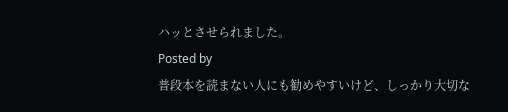ハッとさせられました。
Posted by
普段本を読まない人にも勧めやすいけど、しっかり大切な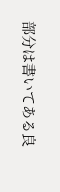部分は書いてある良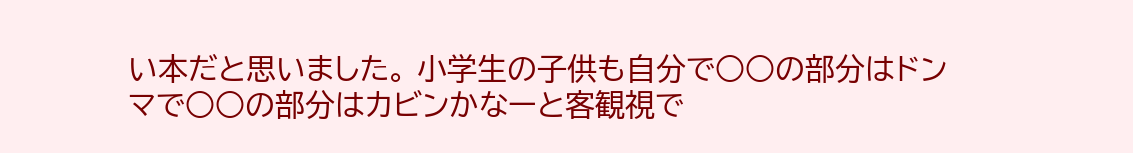い本だと思いました。 小学生の子供も自分で○○の部分はドンマで○○の部分はカビンかなーと客観視で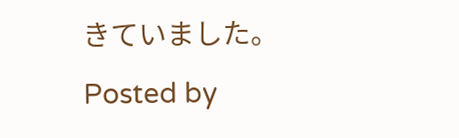きていました。
Posted by